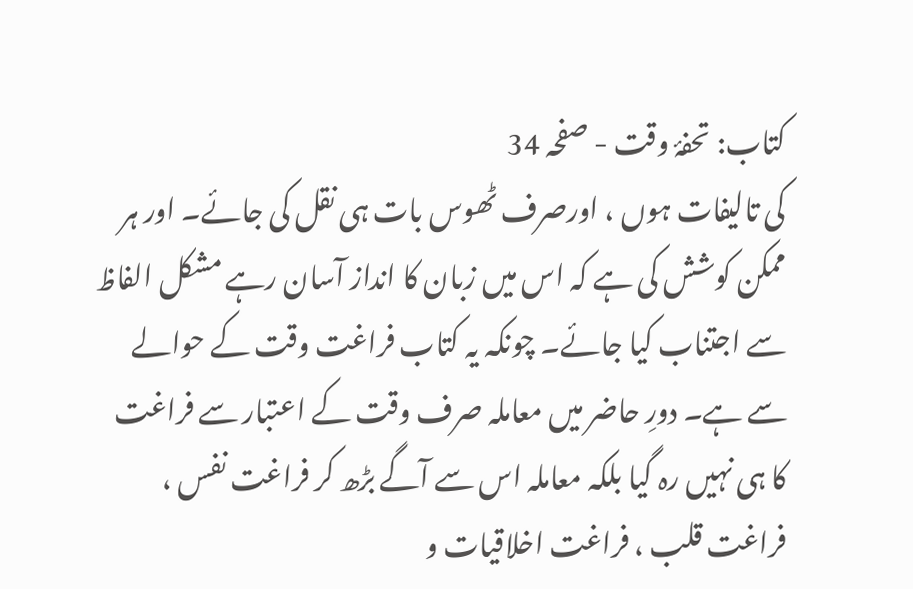کتاب: تحفۂ وقت - صفحہ 34
کی تالیفات ہوں ، اورصرف ٹھوس بات ہی نقل کی جائے۔ اور ہر ممکن کوشش کی ہے کہ اس میں زبان کا انداز آسان رہے مشکل الفاظ سے اجتناب کیا جائے۔ چونکہ یہ کتاب فراغت وقت کے حوالے سے ہے۔ دورِ حاضر میں معاملہ صرف وقت کے اعتبار سے فراغت کا ہی نہیں رہ گیا بلکہ معاملہ اس سے آگے بڑھ کر فراغت نفس ، فراغت قلب ، فراغت اخلاقیات و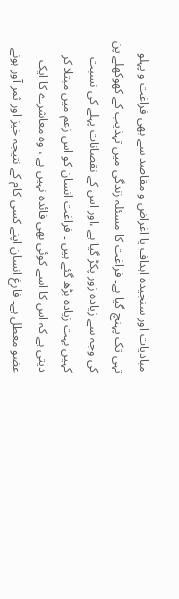مبادیات اور سنجیدہ اہداف یا اغراض و مقاصد سے بھی فراغت و پہلو تہی تک پہنچ گیا ہے۔ فراغت کا مسئلہ زندگی میں تہذیب کے کھوکھلے پن کی وجہ سے زیادہ زور پکڑ گیا ہے ،اور اس کے نقصانات پہلے کی نسبت کہیں بہت زیادہ بڑھ گئے ہیں ۔ فراغت انسان کو اس زعم میں مبتلا کر دیتی ہے کہ اس کا اسے کوئی بھی فائدہ نہیں ہے ، وہ معاشرے کا ایک عضو معطل ہے۔ فارغ انسان اپنے کسی کام کے نتیجہ خیز اور ثمر آور ہونے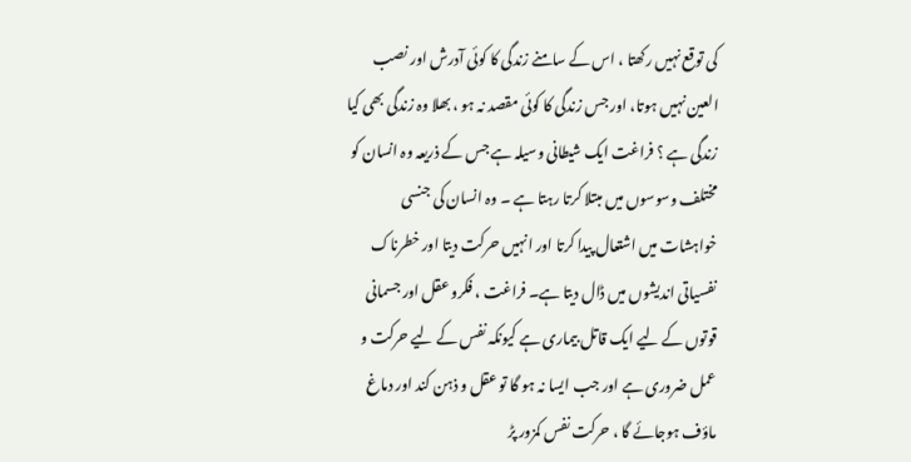کی توقع نہیں رکھتا ، اس کے سامنے زندگی کا کوئی آدرش اور نصب العین نہیں ہوتا، اور جس زندگی کا کوئی مقصد نہ ہو ، بھلا وہ زندگی بھی کیا زندگی ہے ؟ فراغت ایک شیطانی وسیلہ ہے جس کے ذریعہ وہ انسان کو مختلف وسوسوں میں مبتلا کرتا رہتا ہے ۔ وہ انسان کی جنسی خواہشات میں اشتعال پیدا کرتا اور انہیں حرکت دیتا اور خطرناک نفسیاتی اندیشوں میں ڈال دیتا ہے۔ فراغت ، فکرو عقل اور جسمانی قوتوں کے لیے ایک قاتل بیماری ہے کیونکہ نفس کے لیے حرکت و عمل ضروری ہے اور جب ایسا نہ ہو گا تو عقل و ذہن کند اور دماغ ماؤف ہوجائے گا ، حرکت نفس کمزور پڑ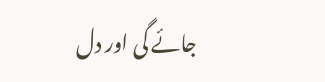جائے گی اور دل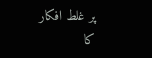پر غلط افکار کا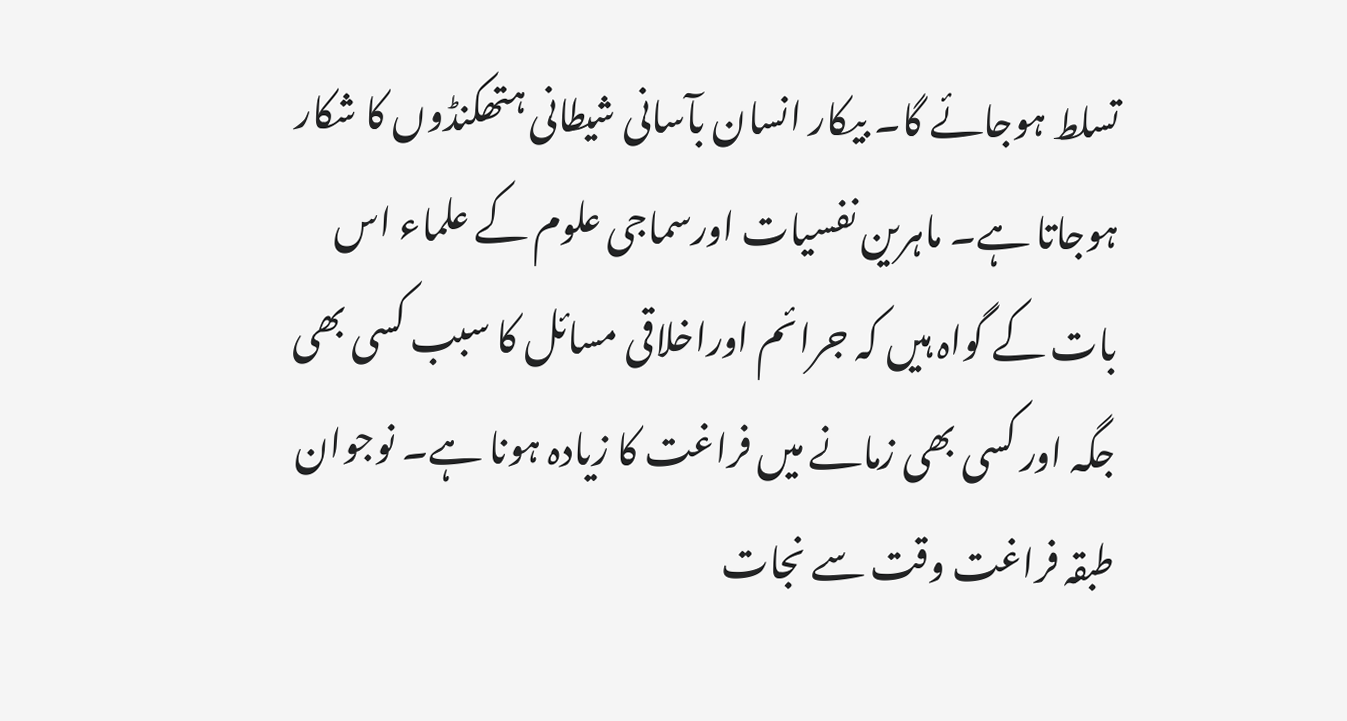تسلط ہوجائے گا۔ بیکار انسان بآسانی شیطانی ہتھکنڈوں کا شکار ہوجاتا ہے۔ ماہرین نفسیات اورسماجی علوم کے علماء اس بات کے گواہ ہیں کہ جرائم اوراخلاقی مسائل کا سبب کسی بھی جگہ اور کسی بھی زمانے میں فراغت کا زیادہ ہونا ہے۔ نوجوان طبقہ فراغت وقت سے نجات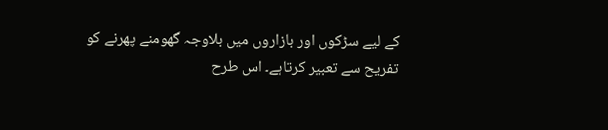کے لیے سڑکوں اور بازاروں میں بلاوجہ گھومنے پھرنے کو تفریح سے تعبیر کرتاہے۔ اس طرح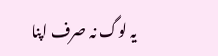یہ لوگ نہ صرف اپنا